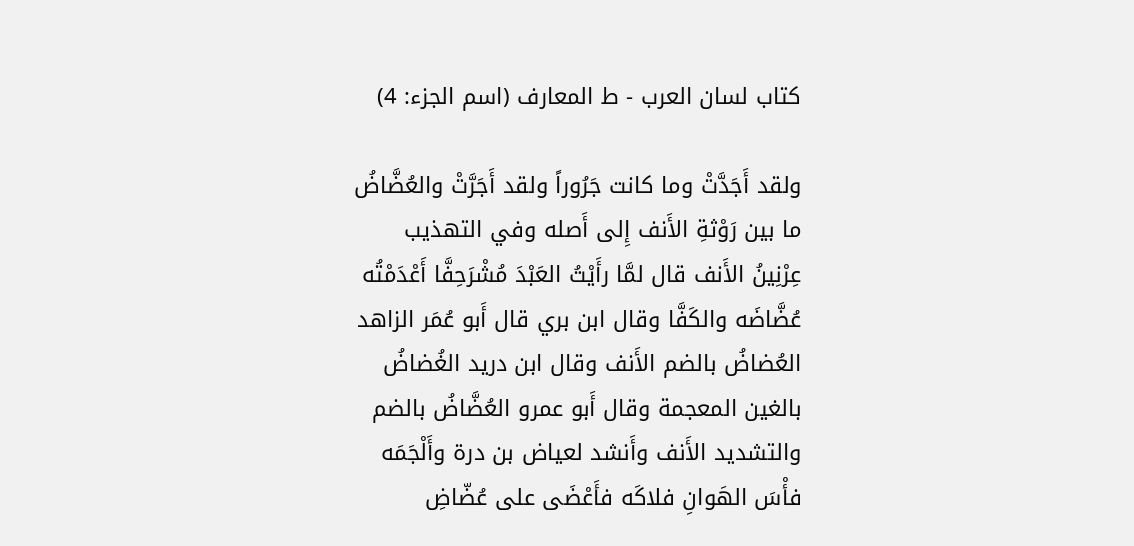كتاب لسان العرب - ط المعارف (اسم الجزء: 4)

ولقد أَجَدَّتْ وما كانت جَرُوراً ولقد أَجَرَّتْ والعُضَّاضُ ما بين رَوْثةِ الأَنف إِلى أَصله وفي التهذيب عِرْنِينُ الأَنف قال لمَّا رأَيْتُ العَبْدَ مُشْرَحِفَّا أَعْدَمْتُه عُضَّاضَه والكَفَّا وقال ابن بري قال أَبو عُمَر الزاهد العُضاضُ بالضم الأَنف وقال ابن دريد الغُضاضُ بالغين المعجمة وقال أَبو عمرو العُضَّاضُ بالضم والتشديد الأَنف وأَنشد لعياض بن درة وأَلْجَمَه فأْسَ الهَوانِ فلاكَه فأَعْضَى على عُضّاضِ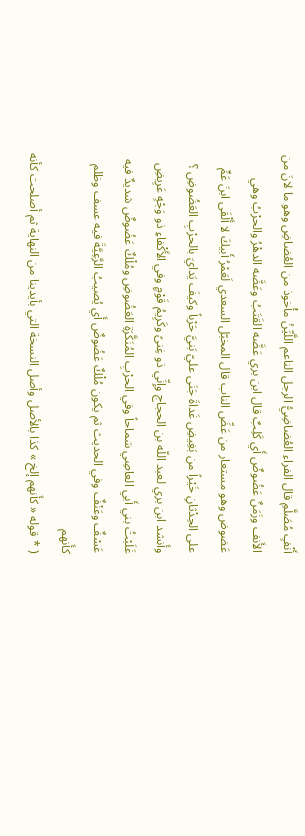أَنْفٍ مُصَلَّمِ قال الفراء العُضاضِيُّ الرجل الناعم اللَّيِّنُ مأْخوذ من العُضاضِ وهو ما لانَ من الأَنف وزَمَنٌ عَضُوضٌ أَي كَلِبٌ قال ابن بري عَضَّه القَتَبُ وعَضَّه الدهْرُ والحرْبُ وهي عَضوض وهو مستعار من عَضِّ الناب قال المخبّل السعدي لَعَمْرُ أَبيكَ لا أَلْقَى ابنَ عَمٍّ على الحِدْثانِ خَيْراً من بَغِيضِ غَداةَ جَنَى عليّ بَنيَّ حَرْباً وكيفَ يَدايَ بالحرْبِ العَضُوضِ ؟ وأَنشد ابن بري لعبد اللّه بن الحجاج وإِنِّي ذو غِنىً وكَرِيمُ قَوْمٍ وفي الأَكْفاءِ ذو وَجْهٍ عَرِيضِ غَلَبْتُ بني أَبي العاصِي سَماحاً وفي الحرْبِ المُنَكَّرَةِ العَضُوضِ ومُلْكٌ عَضُوضٌ شديدٌ فيه عَسْفٌ وعَنْفٌ وفي الحديث ثم يكون مُلْكٌ عَضُوضٌ أَي يُصيبُ الرَّعِيَّةَ فيه عسف وظلم كأَنهم
( * قوله « كأَنهم إلخ » كذا بالأصل وأصل النسخة التي بأيدينا من النهاية ثم أصلحت كأنه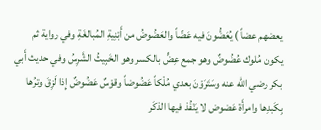يعضهم عضاً ) يُعَضُّونَ فيه عَضّاً والعَضُوضُ من أَبْنِيةِ المُبالغَةِ وفي رواية ثم يكون مُلوك عُضُوضٌ وهو جمع عِضٍّ بالكسر وهو الخَبِيثُ الشَّرِسُ وفي حديث أَبي بكر رضي اللّه عنه وسَتَرَوْنَ بعدي مُلْكاً عَضُوضاً وقوْسٌ عَضُوضٌ إِذا لَزِقَ وترُها بِكَبدِها وامرأَة عَضوض لا يَنْفُذ فيها الذكَر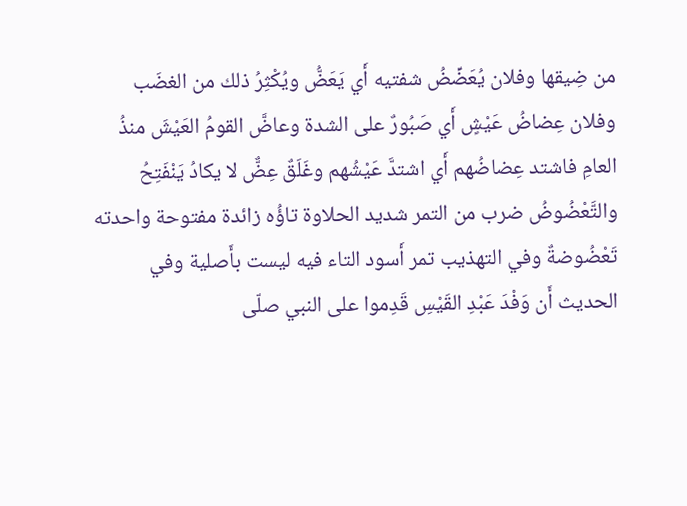من ضِيقها وفلان يُعَضِّضُ شفتيه أَي يَعَضُّ ويُكْثِرُ ذلك من الغضَب وفلان عِضاضُ عَيْشٍ أَي صَبُورٌ على الشدة وعاضَّ القومُ العَيْشَ منذُ العامِ فاشتد عِضاضُهم أَي اشتدَّ عَيْشُهم وغَلَقٌ عِضٌّ لا يكادُ يَنْفَتِحُ والتَّعْضُوضُ ضرب من التمر شديد الحلاوة تاؤُه زائدة مفتوحة واحدته تَعْضُوضةٌ وفي التهذيب تمر أَسود التاء فيه ليست بأَصلية وفي الحديث أَن وَفْدَ عَبْدِ القَيْسِ قَدِموا على النبي صلّى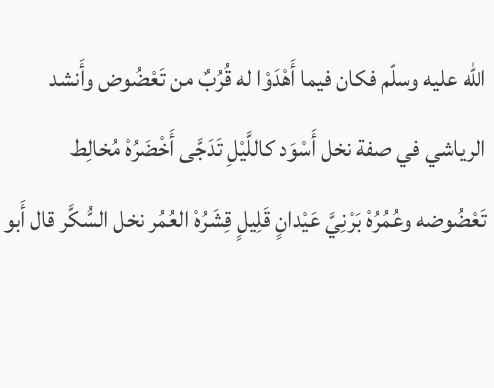اللّه عليه وسلّم فكان فيما أَهْدَوْا له قُرُبٌ من تَعْضُوض وأَنشد الرياشي في صفة نخل أَسْوَد كاللَّيْلِ تَدَجَّى أَخْضَرُهْ مُخالِط تَعْضُوضه وعُمُرُهْ بَرْنِيَّ عَيْدانٍ قَلِيلٍ قِشَرُهْ العُمُر نخل السُّكَّر قال أَبو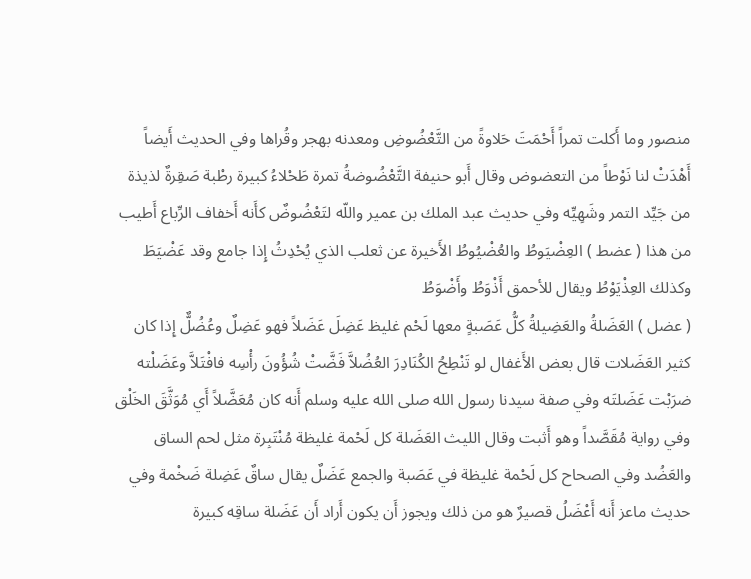منصور وما أَكلت تمراً أَحْمَتَ حَلاوةً من التَّعْضُوضِ ومعدنه بهجر وقُراها وفي الحديث أَيضاً أَهْدَتْ لنا نَوْطاً من التعضوض وقال أَبو حنيفة التَّعْضُوضةُ تمرة طَحْلاءُ كبيرة رطْبة صَقِرةٌ لذيذة من جَيِّد التمر وشَهِيِّه وفي حديث عبد الملك بن عمير واللّه لتَعْضُوضٌ كأَنه أَخفاف الرِّباع أَطيب من هذا ( عضط ) العِضْيَوطُ والعُضْيُوطُ الأَخيرة عن ثعلب الذي يُحْدِثُ إِذا جامع وقد عَضْيَطَ وكذلك العِذْيَوْطُ ويقال للأحمق أَذْوَطُ وأَضْوَطُ
( عضل ) العَضَلةُ والعَضِيلةُ كلُّ عَصَبةٍ معها لَحْم غليظ عَضِلَ عَضَلاً فهو عَضِلٌ وعُضُلٌّ إِذا كان كثير العَضَلات قال بعض الأَغفال لو تَنْطِحُ الكُنَادِرَ العُضُلاَّ فَضَّتْ شُؤُونَ رأْسِه فافْتَلاَّ وعَضَلْته ضرَبْت عَضَلتَه وفي صفة سيدنا رسول الله صلى الله عليه وسلم أَنه كان مُعَضَّلاً أَي مُوَثَّقَ الخَلْق وفي رواية مُقَصَّداً وهو أَثبت وقال الليث العَضَلة كل لَحْمة غليظة مُنْتَبِرة مثل لحم الساق والعَضُد وفي الصحاح كل لَحْمة غليظة في عَصَبة والجمع عَضَلٌ يقال ساقٌ عَضِلة ضَخْمة وفي حديث ماعز أَنه أَعْضَلُ قصيرٌ هو من ذلك ويجوز أَن يكون أَراد أَن عَضَلة ساقِه كبيرة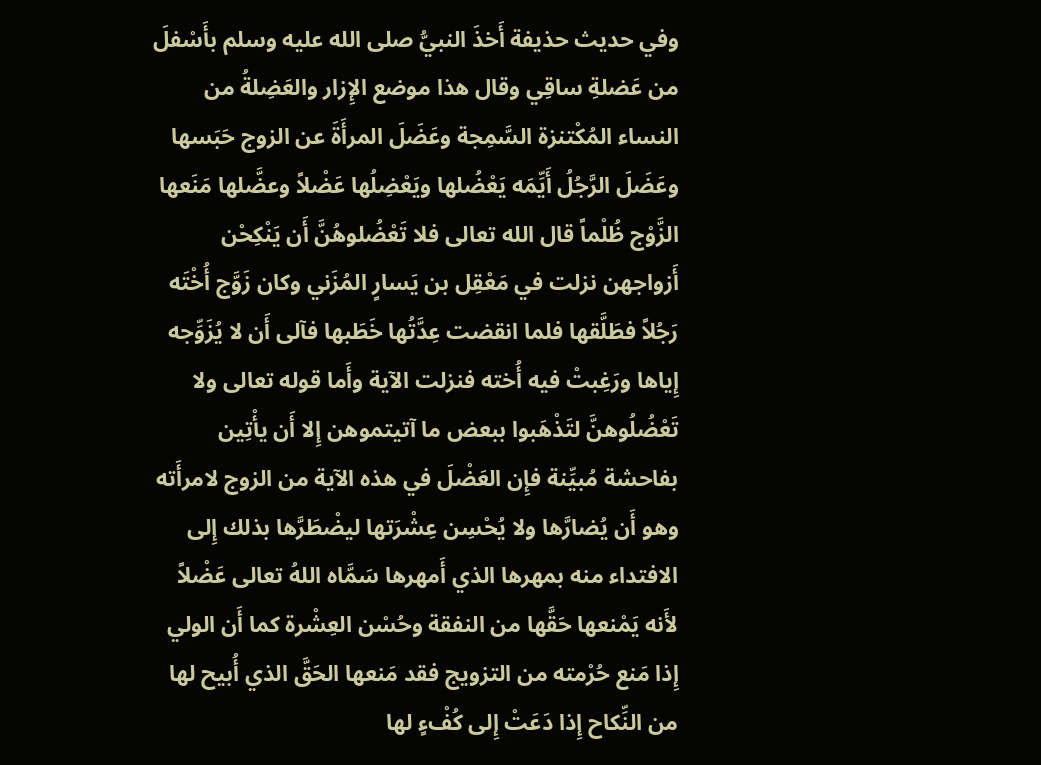وفي حديث حذيفة أَخذَ النبيُّ صلى الله عليه وسلم بأَسْفلَ من عَضلةِ ساقِي وقال هذا موضع الإِزار والعَضِلةُ من النساء المُكْتنزة السَّمِجة وعَضَلَ المرأَةَ عن الزوج حَبَسها وعَضَلَ الرَّجُلُ أَيِّمَه يَعْضُلها ويَعْضِلُها عَضْلاً وعضَّلها مَنَعها الزَّوْج ظُلْماً قال الله تعالى فلا تَعْضُلوهُنَّ أَن يَنْكِحْن أَزواجهن نزلت في مَعْقِل بن يَسارٍ المُزَني وكان زَوَّج أُخْتَه رَجُلاً فطَلَّقها فلما انقضت عِدَّتُها خَطَبها فآلى أَن لا يُزَوِّجه إِياها ورَغِبتْ فيه أُخته فنزلت الآية وأَما قوله تعالى ولا تَعْضُلُوهنَّ لتَذْهَبوا ببعض ما آتيتموهن إِلا أَن يأْتِين بفاحشة مُبيِّنة فإِن العَضْلَ في هذه الآية من الزوج لامرأَته وهو أَن يُضارَّها ولا يُحْسِن عِشْرَتها ليضْطَرَّها بذلك إِلى الافتداء منه بمهرها الذي أَمهرها سَمَّاه اللهُ تعالى عَضْلاً لأَنه يَمْنعها حَقَّها من النفقة وحُسْن العِشْرة كما أَن الولي إِذا مَنع حُرْمته من التزويج فقد مَنعها الحَقَّ الذي أُبيح لها من النِّكاح إِذا دَعَتْ إِلى كُفْءٍ لها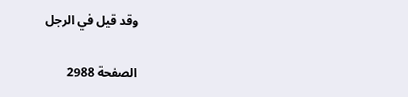وقد قيل في الرجل

الصفحة 2988